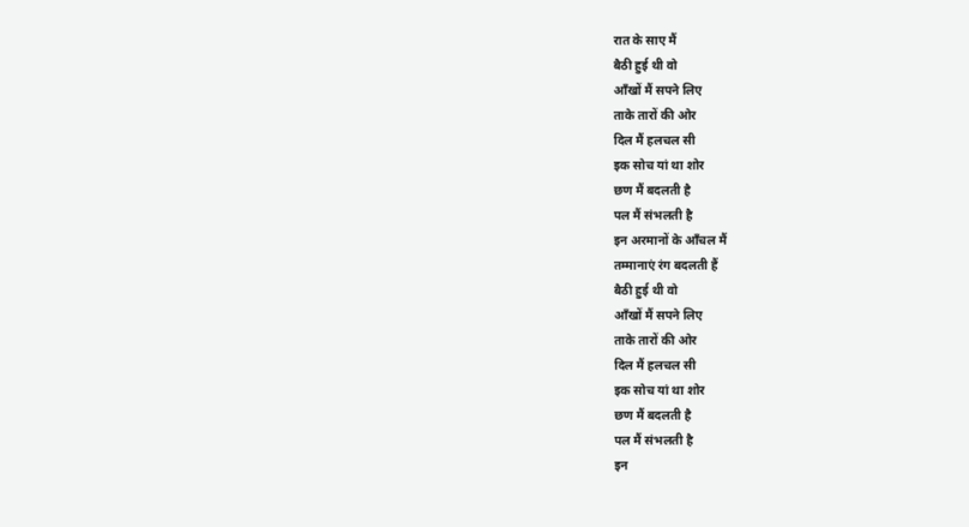रात के साए मैं
बैठी हुई थी वो
आँखों मैं सपने लिए
ताके तारों की ओर
दिल मैं हलचल सी
इक सोच यां था शोर
छण मैं बदलती है
पल मैं संभलती है
इन अरमानों के आँचल मैं
तम्मानाएं रंग बदलती हैं
बैठी हुई थी वो
आँखों मैं सपने लिए
ताके तारों की ओर
दिल मैं हलचल सी
इक सोच यां था शोर
छण मैं बदलती है
पल मैं संभलती है
इन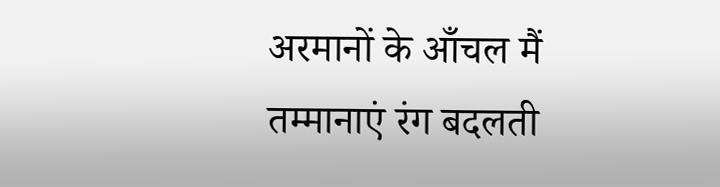अरमानों के आँचल मैं
तम्मानाएं रंग बदलती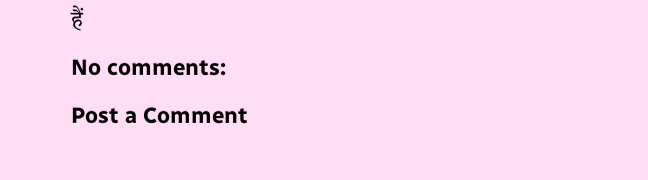हैं
No comments:
Post a Comment